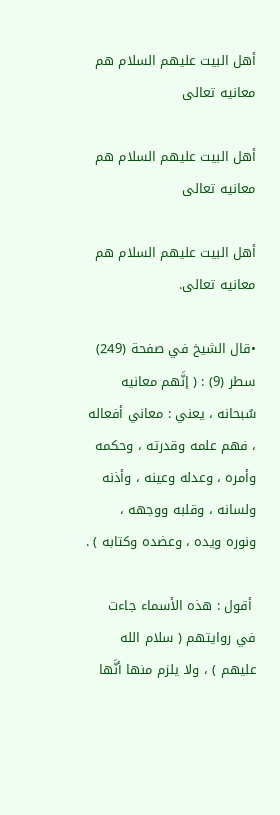أهل البيت عليهم السلام هم معانيه تعالى

أهل البيت عليهم السلام هم معانيه تعالى

أهل البيت عليهم السلام هم معانيه تعالى.

•قال الشيخ في صفحة (249) سطر (9) : ( إنَّهم معانيه سُبحانه ، يعني : معاني أفعاله ، فهم علمه وقدرته ، وحكمه وأمره ، وعدله وعينه ، وأذنه ولسانه ، وقلبه ووجهه ، ونوره ويده ، وعضده وكتابه ) .

 أقول : هذه الأسماء جاءت في روايتهم ( سلام الله عليهم ) ، ولا يلزم منها أنَّها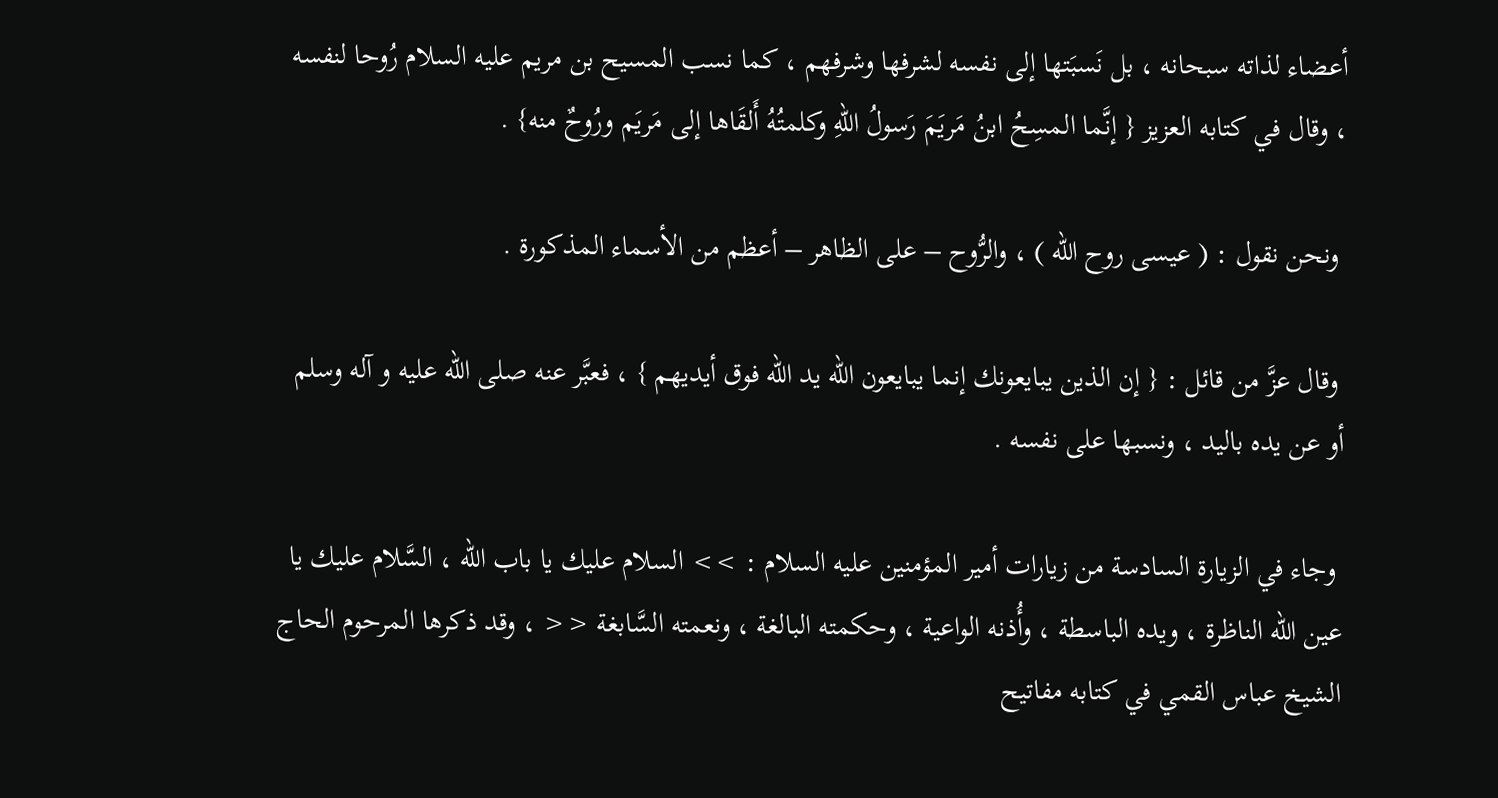أعضاء لذاته سبحانه ، بل نَسبَتها إلى نفسه لشرفها وشرفهم ، كما نسب المسيح بن مريم عليه السلام رُوحا لنفسه ، وقال في كتابه العزيز { إنَّما المسِحُ ابنُ مَريَمَ رَسولُ اللهِ وكلمتُهُ أَلقَاها إلى مَريَم ورُوحٌ منه} .

 ونحن نقول : ( عيسى روح الله ) ، والرُّوح – على الظاهر – أعظم من الأسماء المذكورة .

 وقال عزَّ من قائل : { إن الذين يبايعونك إنما يبايعون الله يد الله فوق أيديهم } ، فعبَّر عنه صلى الله عليه و آله وسلم أو عن يده باليد ، ونسبها على نفسه .

 وجاء في الزيارة السادسة من زيارات أمير المؤمنين عليه السلام : >> السلام عليك يا باب الله ، السَّلام عليك يا عين الله الناظرة ، ويده الباسطة ، وأُذنه الواعية ، وحكمته البالغة ، ونعمته السَّابغة << ، وقد ذكرها المرحوم الحاج الشيخ عباس القمي في كتابه مفاتيح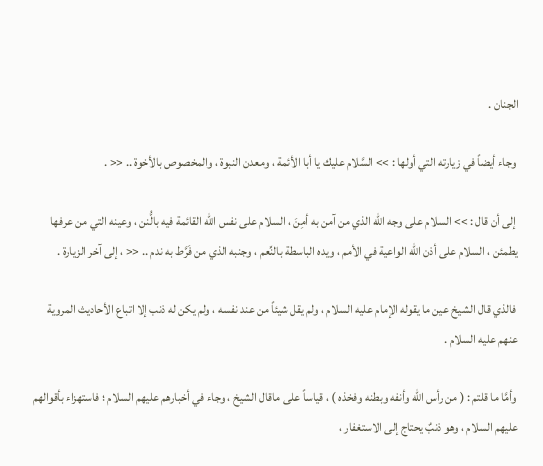الجنان .

 وجاء أيضاً في زيارته التي أولها : >> السَّلام عليك يا أبا الأئمة ، ومعدن النبوة ، والمخصوص بالأخوة .. << .

 إلى أن قال : >> السلام على وجه الله الذي من آمن به أمِنَ ، السلام على نفس الله القائمة فيه بالُّنن ، وعينه التي من عرفها يطمئن ، السلام على أذن الله الواعية في الأمم ، ويده الباسطة بالنِّعم ، وجنبه الذي من فَرَّط به ندم .. << ، إلى آخر الزيارة .

 فالذي قال الشيخ عين ما يقوله الإمام عليه السلام ، ولم يقل شيئاً من عند نفسه ، ولم يكن له ذنب إلا اتباع الأحاديث المروية عنهم عليه السلام .

 وأمَّا ما قلتم : ( من رأس الله وأنفه وبطنه وفخذه ) ، قياساً على ماقال الشيخ ، وجاء في أخبارهم عليهم السلام ؛ فاستهزاء بأقوالهم عليهم السلام ، وهو ذنبٌ يحتاج إلى الاستغفار ،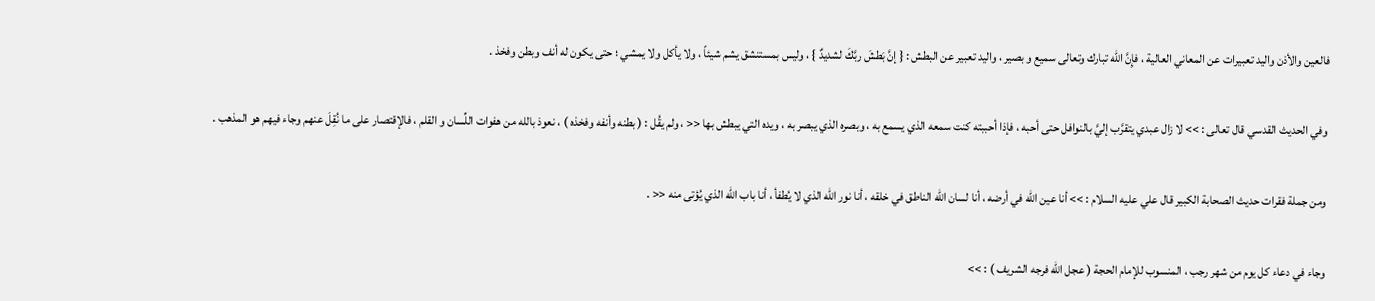فالعين والأذن واليد تعبيرات عن المعاني العالية ، فإِنَّ الله تبارك وتعالى سميع و بصير ، واليد تعبير عن البطش : { إنَّ بَطشَ ربَّكَ لشديدٌ } ، وليس بمستنشق يشم شيئاً ، ولا يأكل ولا يمشي ؛ حتى يكون له أنف وبطن وفخذ .

 وفي الحديث القدسي قال تعالى : >> لا زال عبدي يتقرَّب إليَّ بالنوافل حتى أحبه ، فإذا أحببته كنت سمعه الذي يسمع به ، وبصره الذي يبصر به ، ويده التي يبطش بها << ، ولم يقُل : ( بطنه وأنفه وفخذه ) ، نعوذ بالله من هفوات اللِّسان و القلم ، فالإقتصار على ما نُقِلَ عنهم وجاء فيهم هو المذهب .

 ومن جملة فقرات حديث الصحابة الكبير قال علي عليه السلام : >> أنا عين الله في أرضه ، أنا لسان الله الناطق في خلقه ، أنا نور الله الذي لا يُطفأ ، أنا باب الله الذي يُؤتى منه << .

 وجاء في دعاء كل يوم من شهر رجب ، المنسوب للإمام الحجة ( عجل الله فرجه الشريف ) : >>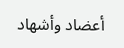أعضاد وأشهاد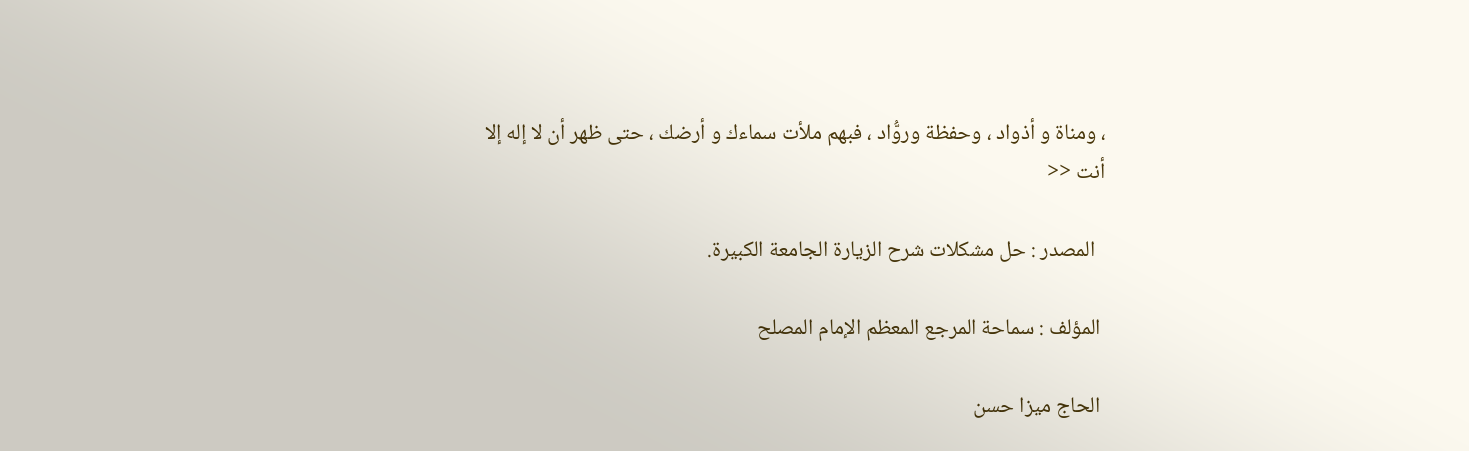، ومناة و أذواد ، وحفظة وروُّاد ، فبهم ملأت سماءك و أرضك ، حتى ظهر أن لا إله إلا أنت <<

  المصدر : حل مشكلات شرح الزيارة الجامعة الكبيرة.

 المؤلف : سماحة المرجع المعظم الإمام المصلح

 الحاج ميزا حسن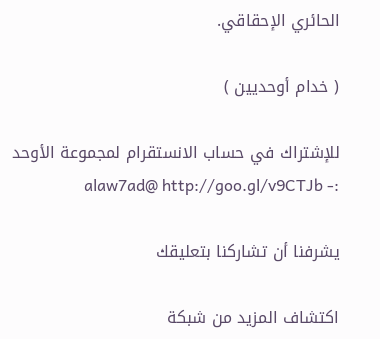الحائري الإحقاقي.

( خدام أوحديين )

للإشتراك في حساب الانستقرام لمجموعة الأوحد :- alaw7ad@ http://goo.gl/v9CTJb

يشرفنا أن تشاركنا بتعليقك

اكتشاف المزيد من شبكة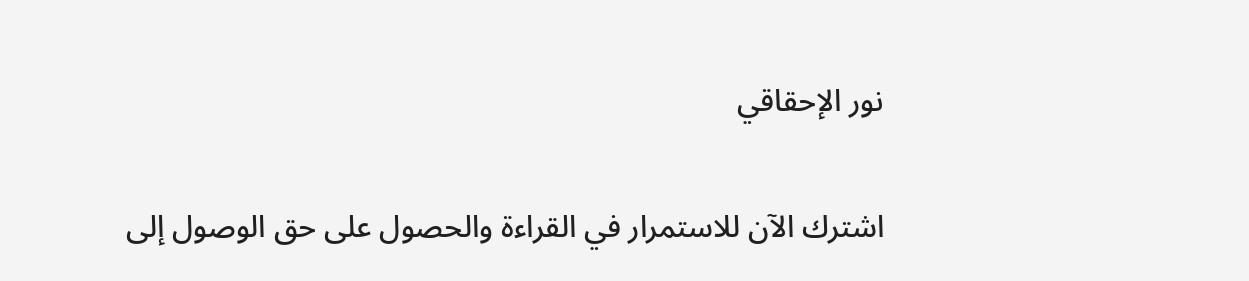نور الإحقاقي

اشترك الآن للاستمرار في القراءة والحصول على حق الوصول إلى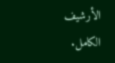الأرشيف الكامل.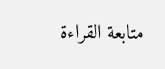متابعة القراءة